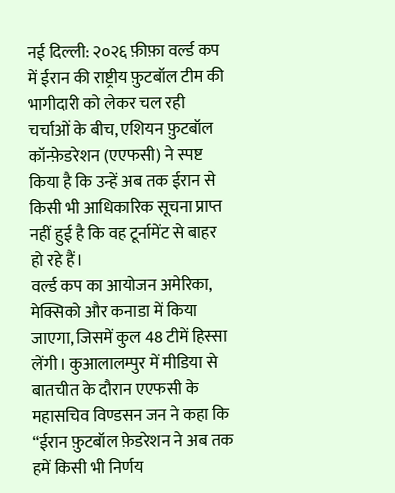नई दिल्ली: २०२६ फ़ीफ़ा वर्ल्ड कप में ईरान की राष्ट्रीय फ़ुटबॉल टीम की भागीदारी को लेकर चल रही चर्चाओं के बीच, एशियन फ़ुटबॉल कॉन्फ़ेडरेशन (एएफसी) ने स्पष्ट किया है कि उन्हें अब तक ईरान से किसी भी आधिकारिक सूचना प्राप्त नहीं हुई है कि वह टूर्नामेंट से बाहर हो रहे हैं।
वर्ल्ड कप का आयोजन अमेरिका, मेक्सिको और कनाडा में किया जाएगा, जिसमें कुल 48 टीमें हिस्सा लेंगी। कुआलालम्पुर में मीडिया से बातचीत के दौरान एएफसी के महासचिव विण्डसन जन ने कहा कि “ईरान फ़ुटबॉल फ़ेडरेशन ने अब तक हमें किसी भी निर्णय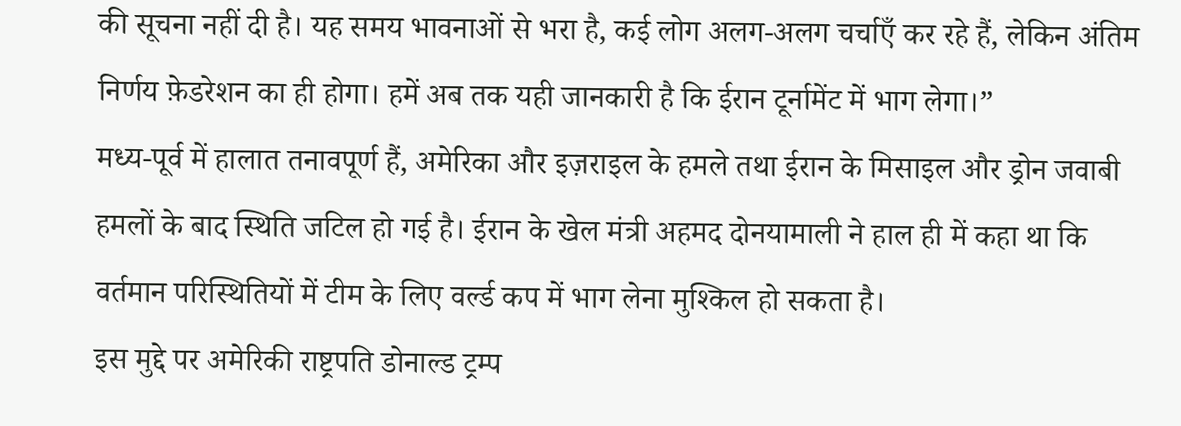की सूचना नहीं दी है। यह समय भावनाओं से भरा है, कई लोग अलग-अलग चर्चाएँ कर रहे हैं, लेकिन अंतिम निर्णय फ़ेडरेशन का ही होगा। हमें अब तक यही जानकारी है कि ईरान टूर्नामेंट में भाग लेगा।”
मध्य-पूर्व में हालात तनावपूर्ण हैं, अमेरिका और इज़राइल के हमले तथा ईरान के मिसाइल और ड्रोन जवाबी हमलों के बाद स्थिति जटिल हो गई है। ईरान के खेल मंत्री अहमद दोनयामाली ने हाल ही में कहा था कि वर्तमान परिस्थितियों में टीम के लिए वर्ल्ड कप में भाग लेना मुश्किल हो सकता है।
इस मुद्दे पर अमेरिकी राष्ट्रपति डोनाल्ड ट्रम्प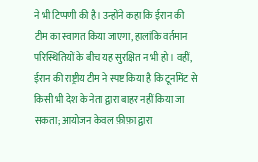ने भी टिप्पणी की है। उन्होंने कहा कि ईरान की टीम का स्वागत किया जाएगा, हालांकि वर्तमान परिस्थितियों के बीच यह सुरक्षित न भी हो। वहीं, ईरान की राष्ट्रीय टीम ने स्पष्ट किया है कि टूर्नामेंट से किसी भी देश के नेता द्वारा बाहर नहीं किया जा सकता; आयोजन केवल फ़ीफ़ा द्वारा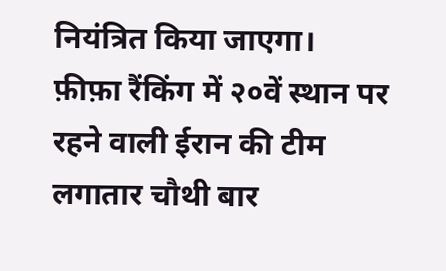नियंत्रित किया जाएगा।
फ़ीफ़ा रैंकिंग में २०वें स्थान पर रहने वाली ईरान की टीम लगातार चौथी बार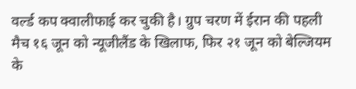वर्ल्ड कप क्वालीफाई कर चुकी है। ग्रुप चरण में ईरान की पहली मैच १६ जून को न्यूजीलैंड के खिलाफ, फिर २१ जून को बेल्जियम के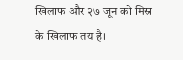खिलाफ और २७ जून को मिस्र के खिलाफ तय है।